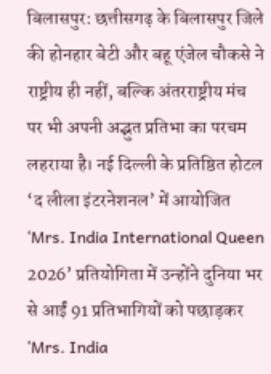बिलासपुर: छत्तीसगढ़ के बिलासपुर जिले की होनहार बेटी और बहू एंजेल चौकसे ने राष्ट्रीय ही नहीं, बल्कि अंतरराष्ट्रीय मंच पर भी अपनी अद्भुत प्रतिभा का परचम लहराया है। नई दिल्ली के प्रतिष्ठित होटल ‘द लीला इंटरनेशनल’ में आयोजित ‘Mrs. India International Queen 2026’ प्रतियोगिता में उन्होंने दुनिया भर से आईं 91 प्रतिभागियों को पछाड़कर ‘Mrs. India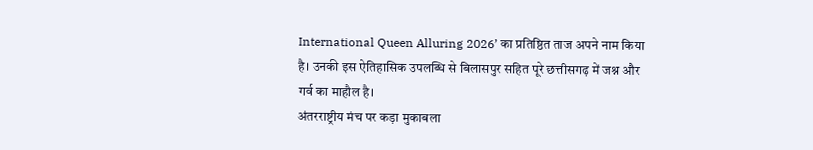International Queen Alluring 2026’ का प्रतिष्ठित ताज अपने नाम किया है। उनकी इस ऐतिहासिक उपलब्धि से बिलासपुर सहित पूरे छत्तीसगढ़ में जश्न और गर्व का माहौल है।
अंतरराष्ट्रीय मंच पर कड़ा मुकाबला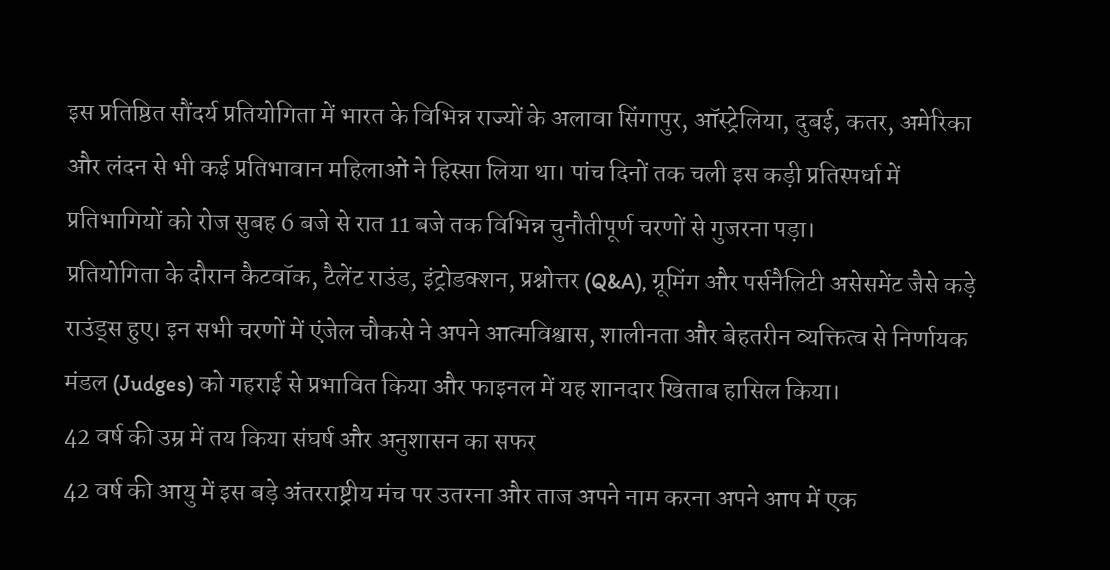इस प्रतिष्ठित सौंदर्य प्रतियोगिता में भारत के विभिन्न राज्यों के अलावा सिंगापुर, ऑस्ट्रेलिया, दुबई, कतर, अमेरिका और लंदन से भी कई प्रतिभावान महिलाओं ने हिस्सा लिया था। पांच दिनों तक चली इस कड़ी प्रतिस्पर्धा में प्रतिभागियों को रोज सुबह 6 बजे से रात 11 बजे तक विभिन्न चुनौतीपूर्ण चरणों से गुजरना पड़ा।
प्रतियोगिता के दौरान कैटवॉक, टैलेंट राउंड, इंट्रोडक्शन, प्रश्नोत्तर (Q&A), ग्रूमिंग और पर्सनैलिटी असेसमेंट जैसे कड़े राउंड्स हुए। इन सभी चरणों में एंजेल चौकसे ने अपने आत्मविश्वास, शालीनता और बेहतरीन व्यक्तित्व से निर्णायक मंडल (Judges) को गहराई से प्रभावित किया और फाइनल में यह शानदार खिताब हासिल किया।
42 वर्ष की उम्र में तय किया संघर्ष और अनुशासन का सफर
42 वर्ष की आयु में इस बड़े अंतरराष्ट्रीय मंच पर उतरना और ताज अपने नाम करना अपने आप में एक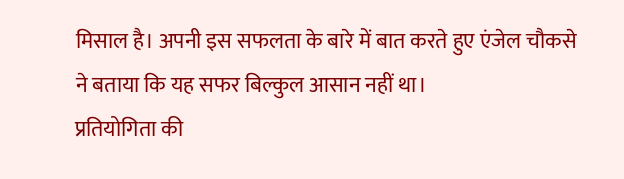मिसाल है। अपनी इस सफलता के बारे में बात करते हुए एंजेल चौकसे ने बताया कि यह सफर बिल्कुल आसान नहीं था।
प्रतियोगिता की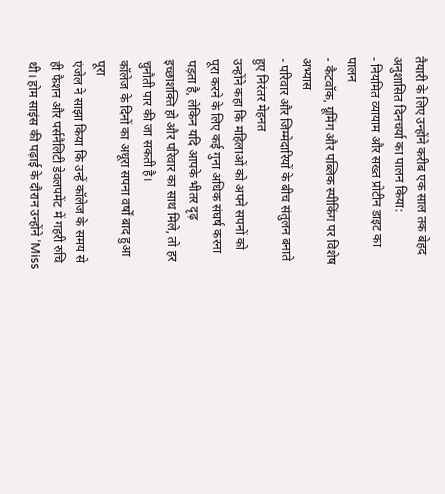तैयारी के लिए उन्होंने करीब एक साल तक बेहद अनुशासित दिनचर्या का पालन किया:
- नियमित व्यायाम और सख्त प्रोटीन डाइट का पालन
- कैटवॉक, ग्रूमिंग और पब्लिक स्पीकिंग पर विशेष अभ्यास
- परिवार और जिम्मेदारियों के बीच संतुलन बनाते हुए निरंतर मेहनत
उन्होंने कहा कि महिलाओं को अपने सपनों को पूरा करने के लिए कई गुना अधिक संघर्ष करना पड़ता है, लेकिन यदि आपके भीतर दृढ़ इच्छाशक्ति हो और परिवार का साथ मिले, तो हर चुनौती पार की जा सकती है।
कॉलेज के दिनों का अधूरा सपना वर्षों बाद हुआ पूरा
एंजेल ने साझा किया कि उन्हें कॉलेज के समय से ही फैशन और पर्सनैलिटी डेवलपमेंट में गहरी रुचि थी। होम साइंस की पढ़ाई के दौरान उन्होंने ‘Miss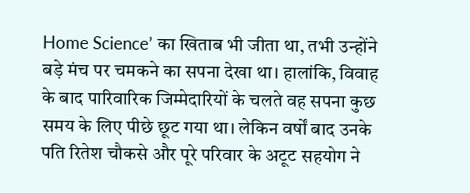Home Science’ का खिताब भी जीता था, तभी उन्होंने बड़े मंच पर चमकने का सपना देखा था। हालांकि, विवाह के बाद पारिवारिक जिम्मेदारियों के चलते वह सपना कुछ समय के लिए पीछे छूट गया था। लेकिन वर्षों बाद उनके पति रितेश चौकसे और पूरे परिवार के अटूट सहयोग ने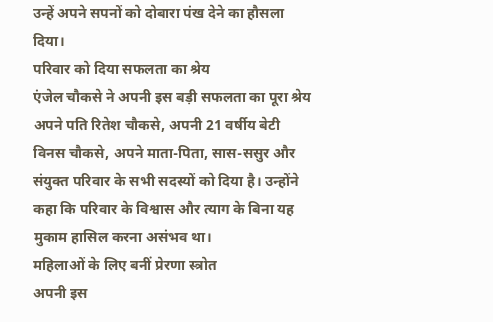उन्हें अपने सपनों को दोबारा पंख देने का हौसला दिया।
परिवार को दिया सफलता का श्रेय
एंजेल चौकसे ने अपनी इस बड़ी सफलता का पूरा श्रेय अपने पति रितेश चौकसे, अपनी 21 वर्षीय बेटी विनस चौकसे, अपने माता-पिता, सास-ससुर और संयुक्त परिवार के सभी सदस्यों को दिया है। उन्होंने कहा कि परिवार के विश्वास और त्याग के बिना यह मुकाम हासिल करना असंभव था।
महिलाओं के लिए बनीं प्रेरणा स्त्रोत
अपनी इस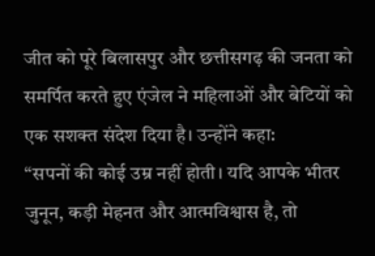जीत को पूरे बिलासपुर और छत्तीसगढ़ की जनता को समर्पित करते हुए एंजेल ने महिलाओं और बेटियों को एक सशक्त संदेश दिया है। उन्होंने कहा:
“सपनों की कोई उम्र नहीं होती। यदि आपके भीतर जुनून, कड़ी मेहनत और आत्मविश्वास है, तो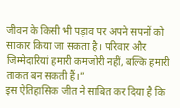जीवन के किसी भी पड़ाव पर अपने सपनों को साकार किया जा सकता है। परिवार और जिम्मेदारियां हमारी कमजोरी नहीं, बल्कि हमारी ताकत बन सकती हैं।”
इस ऐतिहासिक जीत ने साबित कर दिया है कि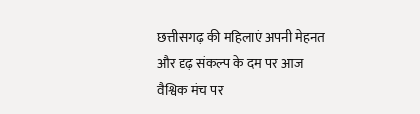छत्तीसगढ़ की महिलाएं अपनी मेहनत और दृढ़ संकल्प के दम पर आज वैश्विक मंच पर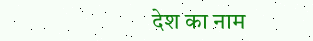देश का नाम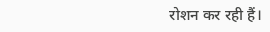रोशन कर रही हैं।